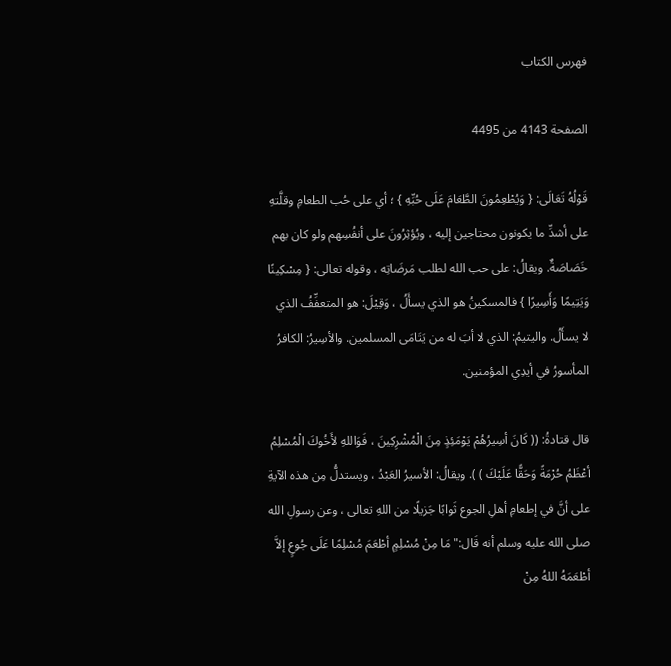فهرس الكتاب

الصفحة 4143 من 4495

قَوْلُهُ تَعَالَى: { وَيُطْعِمُونَ الطَّعَامَ عَلَى حُبِّهِ } ؛ أي على حُب الطعامِ وقلَّتهِ على أشدِّ ما يكونون محتاجين إليه ، ويُؤثِرُونَ على أنفُسِهم ولو كان بهم خَصَاصَةٌ. ويقالُ: على حب الله لطلب مَرضَاتِه ، وقوله تعالى: { مِسْكِينًا وَيَتِيمًا وَأَسِيرًا } فالمسكينُ هو الذي يسأَلُ ، وَقِيْلَ: هو المتعفِّفُ الذي لا يسأَلُ. واليتيمُ: الذي لا أبَ له من يَتَامَى المسلمين. والأسِيرُ: الكافرُ المأسورُ في أيدِي المؤمنين.

قال قتادةُ: (( كَانَ أسِيرُهُمْ يَوْمَئِذٍ مِنَ الْمُشْرِكِينَ ، فَوَاللهِ لأَخُوكَ الْمُسْلِمُ أعْظَمُ حُرْمَةً وَحَقًّا عَلَيْكَ ) ). ويقالُ: الأسيرُ العَبْدُ ، ويستدلُّ مِن هذه الآيةِ على أنَّ في إطعامِ أهلِ الجوع ثَوابًا جَزيلًا من اللهِ تعالى ، وعن رسولِ الله صلى الله عليه وسلم أنه قَال:"مَا مِنْ مُسْلِمٍ أطْعَمَ مُسْلِمًا عَلَى جُوعٍ إلاَّ أطْعَمَهُ اللهُ مِنْ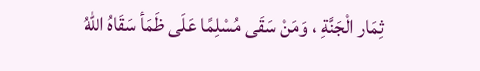ثِمَار الْجَنَّةِ ، وَمَنْ سَقَى مُسْلِمًا عَلَى ظَمَأ سَقَاهُ اللهُ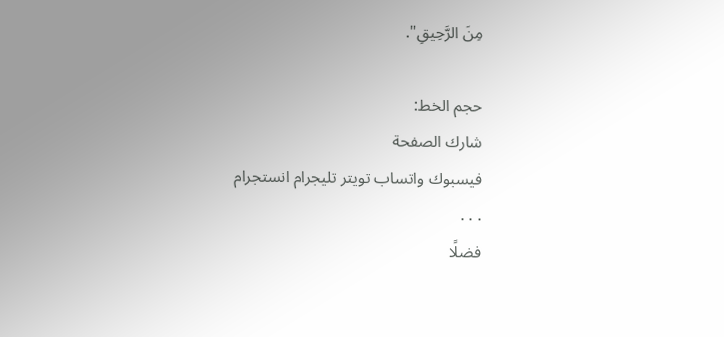مِنَ الرَّحِيقِ".

حجم الخط:
شارك الصفحة
فيسبوك واتساب تويتر تليجرام انستجرام
. . .
فضلًا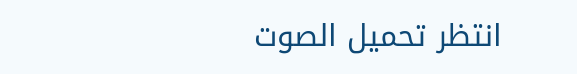انتظر تحميل الصوت